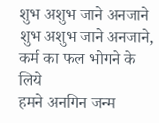शुभ अशुभ जाने अनजाने
शुभ अशुभ जाने अनजाने,
कर्म का फल भोगने के लिये
हमने अनगिन जन्म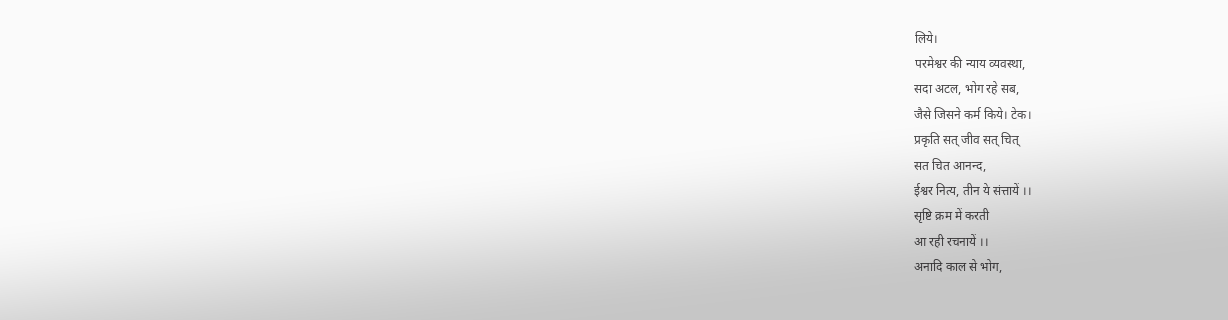लिये।
परमेश्वर की न्याय व्यवस्था,
सदा अटल, भोग रहे सब,
जैसे जिसने कर्म किये। टेक।
प्रकृति सत् जीव सत् चित्
सत चित आनन्द,
ईश्वर नित्य, तीन ये संत्तायें ।।
सृष्टि क्रम में करती
आ रही रचनायें ।।
अनादि काल से भोग,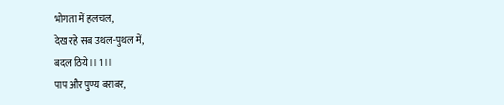भोगता में हलचल,
देख रहे सब उथल-पुथल में,
बदल ठिये।। 1।।
पाप और पुण्य बराबर,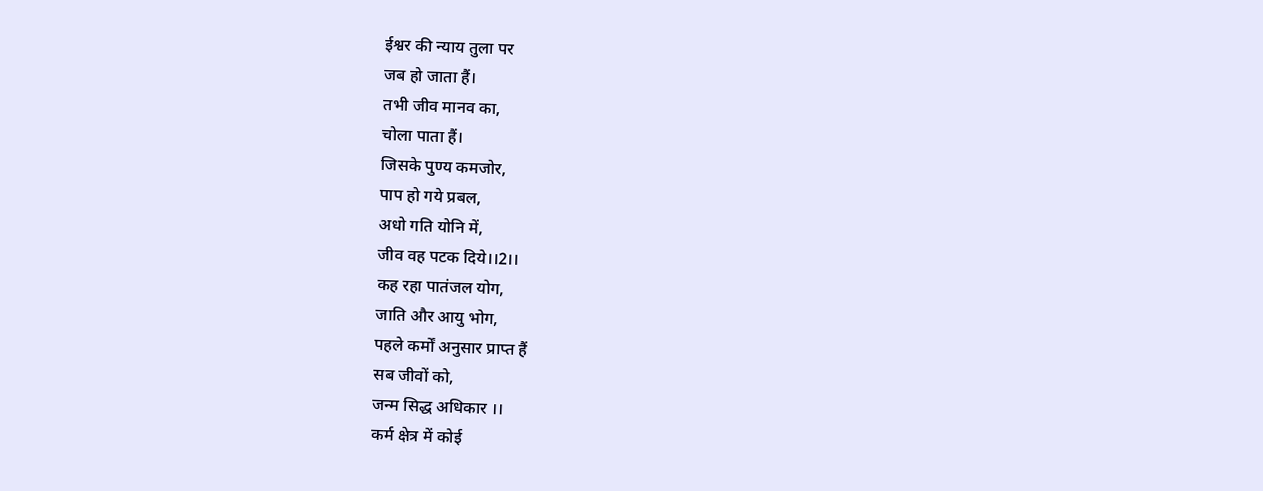ईश्वर की न्याय तुला पर
जब हो जाता हैं।
तभी जीव मानव का,
चोला पाता हैं।
जिसके पुण्य कमजोर,
पाप हो गये प्रबल,
अधो गति योनि में,
जीव वह पटक दिये।।2।।
कह रहा पातंजल योग,
जाति और आयु भोग,
पहले कर्मों अनुसार प्राप्त हैं
सब जीवों को,
जन्म सिद्ध अधिकार ।।
कर्म क्षेत्र में कोई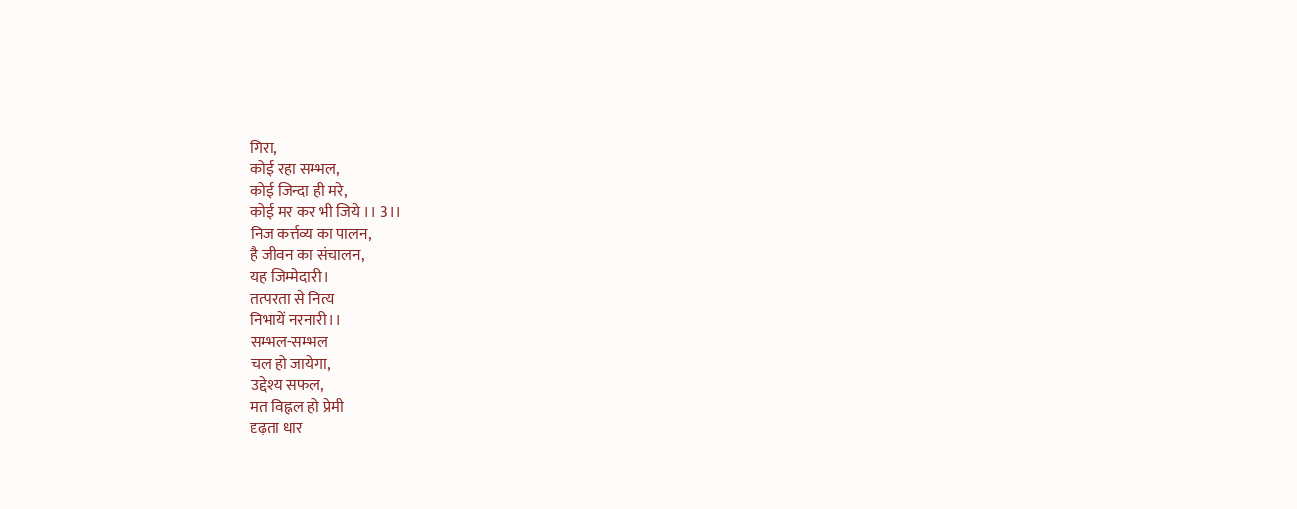गिरा,
कोई रहा सम्भल,
कोई जिन्दा ही मरे,
कोई मर कर भी जिये ।। 3।।
निज कर्त्तव्य का पालन,
है जीवन का संचालन,
यह जिम्मेदारी।
तत्परता से नित्य
निभायें नरनारी।।
सम्भल-सम्भल
चल हो जायेगा,
उद्देश्य सफल,
मत विह्नल हो प्रेमी
दृढ़ता धार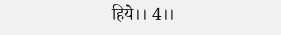हिये।। 4।।